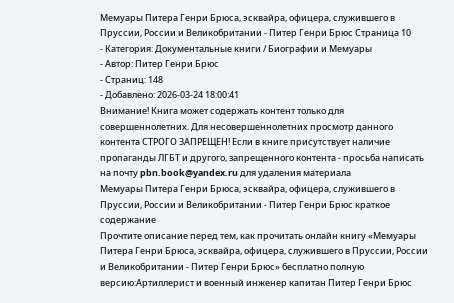Мемуары Питера Генри Брюса, эсквайра, офицера, служившего в Пруссии, России и Великобритании - Питер Генри Брюс Страница 10
- Категория: Документальные книги / Биографии и Мемуары
- Автор: Питер Генри Брюс
- Страниц: 148
- Добавлено: 2026-03-24 18:00:41
Внимание! Книга может содержать контент только для совершеннолетних. Для несовершеннолетних просмотр данного контента СТРОГО ЗАПРЕЩЕН! Если в книге присутствует наличие пропаганды ЛГБТ и другого, запрещенного контента - просьба написать на почту pbn.book@yandex.ru для удаления материала
Мемуары Питера Генри Брюса, эсквайра, офицера, служившего в Пруссии, России и Великобритании - Питер Генри Брюс краткое содержание
Прочтите описание перед тем, как прочитать онлайн книгу «Мемуары Питера Генри Брюса, эсквайра, офицера, служившего в Пруссии, России и Великобритании - Питер Генри Брюс» бесплатно полную версию:Артиллерист и военный инженер капитан Питер Генри Брюс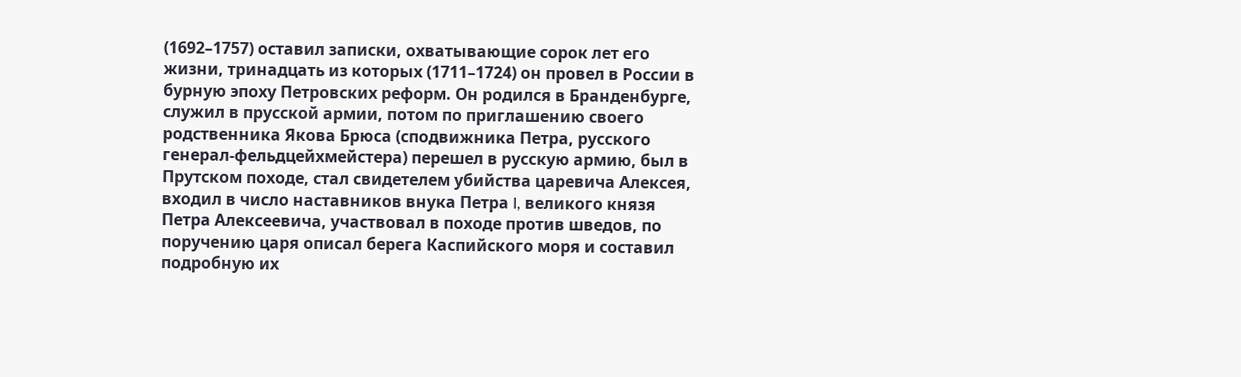(1692–1757) оставил записки, охватывающие сорок лет его жизни, тринадцать из которых (1711–1724) он провел в России в бурную эпоху Петровских реформ. Он родился в Бранденбурге, служил в прусской армии, потом по приглашению своего родственника Якова Брюса (сподвижника Петра, русского генерал-фельдцейхмейстера) перешел в русскую армию, был в Прутском походе, стал свидетелем убийства царевича Алексея, входил в число наставников внука Петра I, великого князя Петра Алексеевича, участвовал в походе против шведов, по поручению царя описал берега Каспийского моря и составил подробную их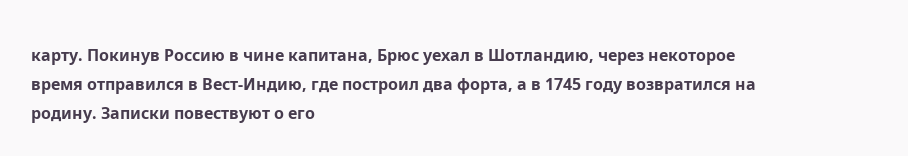карту. Покинув Россию в чине капитана, Брюс уехал в Шотландию, через некоторое время отправился в Вест-Индию, где построил два форта, а в 1745 году возвратился на родину. Записки повествуют о его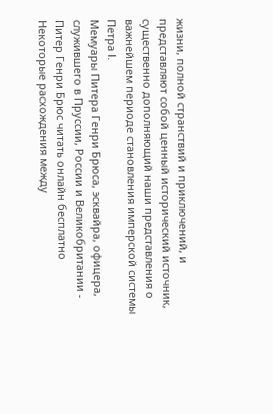жизни, полной странствий и приключений, и представляют собой ценный исторический источник, существенно дополняющий наши представления о важнейшем периоде становления имперской системы Петра I.
Мемуары Питера Генри Брюса, эсквайра, офицера, служившего в Пруссии, России и Великобритании - Питер Генри Брюс читать онлайн бесплатно
Некоторые расхождения между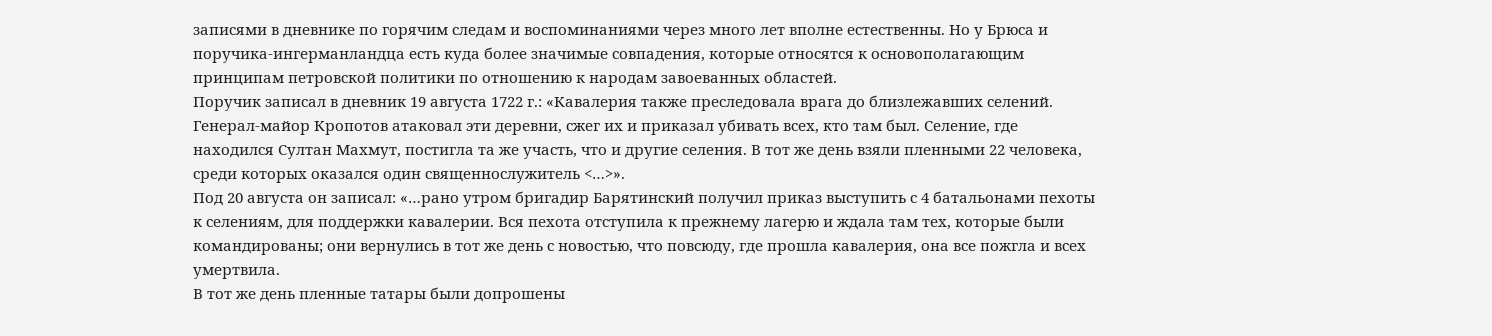записями в дневнике по горячим следам и воспоминаниями через много лет вполне естественны. Но у Брюса и поручика-ингерманландца есть куда более значимые совпадения, которые относятся к основополагающим принципам петровской политики по отношению к народам завоеванных областей.
Поручик записал в дневник 19 августа 1722 г.: «Кавалерия также преследовала врага до близлежавших селений. Генерал-майор Кропотов атаковал эти деревни, сжег их и приказал убивать всех, кто там был. Селение, где находился Султан Махмут, постигла та же участь, что и другие селения. В тот же день взяли пленными 22 человека, среди которых оказался один священнослужитель <…>».
Под 20 августа он записал: «…рано утром бригадир Барятинский получил приказ выступить с 4 батальонами пехоты к селениям, для поддержки кавалерии. Вся пехота отступила к прежнему лагерю и ждала там тех, которые были командированы; они вернулись в тот же день с новостью, что повсюду, где прошла кавалерия, она все пожгла и всех умертвила.
В тот же день пленные татары были допрошены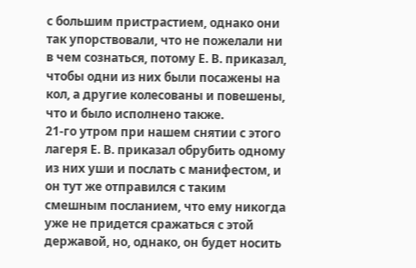с большим пристрастием, однако они так упорствовали, что не пожелали ни в чем сознаться, потому Е. В. приказал, чтобы одни из них были посажены на кол, а другие колесованы и повешены, что и было исполнено также.
21-го утром при нашем снятии с этого лагеря Е. В. приказал обрубить одному из них уши и послать с манифестом, и он тут же отправился с таким смешным посланием, что ему никогда уже не придется сражаться с этой державой, но, однако, он будет носить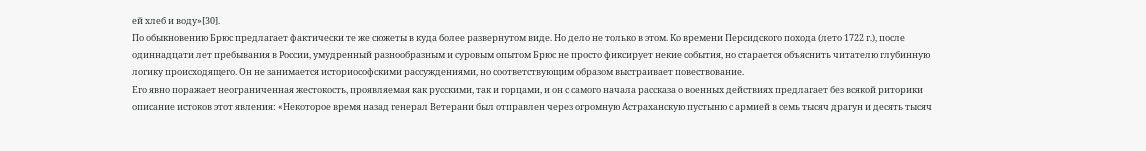ей хлеб и воду»[30].
По обыкновению Брюс предлагает фактически те же сюжеты в куда более развернутом виде. Но дело не только в этом. Ко времени Персидского похода (лето 1722 г.), после одиннадцати лет пребывания в России, умудренный разнообразным и суровым опытом Брюс не просто фиксирует некие события, но старается объяснить читателю глубинную логику происходящего. Он не занимается историософскими рассуждениями, но соответствующим образом выстраивает повествование.
Его явно поражает неограниченная жестокость, проявляемая как русскими, так и горцами, и он с самого начала рассказа о военных действиях предлагает без всякой риторики описание истоков этот явления: «Некоторое время назад генерал Ветерани был отправлен через огромную Астраханскую пустыню с армией в семь тысяч драгун и десять тысяч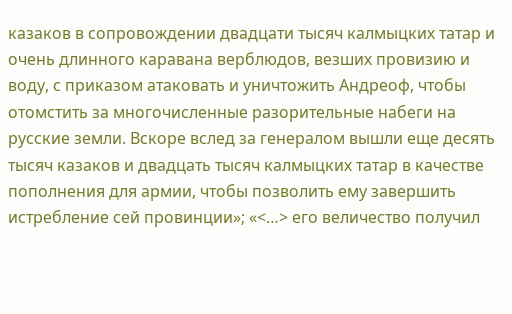казаков в сопровождении двадцати тысяч калмыцких татар и очень длинного каравана верблюдов, везших провизию и воду, с приказом атаковать и уничтожить Андреоф, чтобы отомстить за многочисленные разорительные набеги на русские земли. Вскоре вслед за генералом вышли еще десять тысяч казаков и двадцать тысяч калмыцких татар в качестве пополнения для армии, чтобы позволить ему завершить истребление сей провинции»; «<…> его величество получил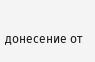донесение от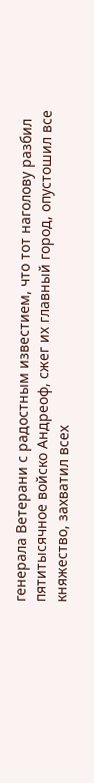генерала Ветерани с радостным известием, что тот наголову разбил пятитысячное войско Андреоф, сжег их главный город, опустошил все княжество, захватил всех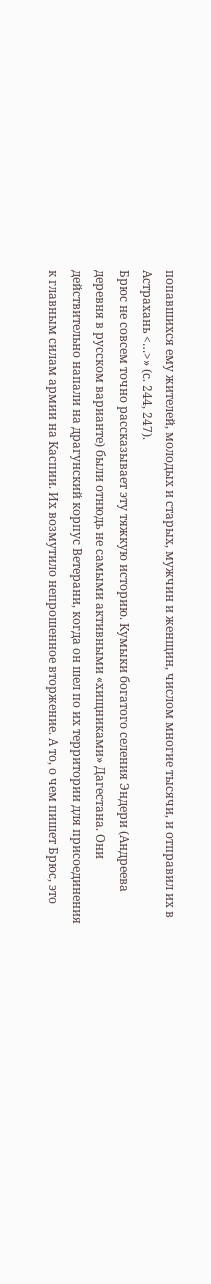попавшихся ему жителей, молодых и старых, мужчин и женщин, числом многие тысячи, и отправил их в Астрахань <…>» (с. 244, 247).
Брюс не совсем точно рассказывает эту тяжкую историю. Кумыки богатого селения Эндери (Андреева деревня в русском варианте) были отнюдь не самыми активными «хищниками» Дагестана. Они действительно напали на драгунский корпус Ветерани, когда он шел по их территории для присоединения к главным силам армии на Каспии. Их возмутило непрошенное вторжение. А то, о чем пишет Брюс, это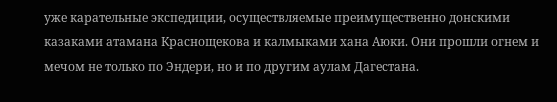уже карательные экспедиции, осуществляемые преимущественно донскими казаками атамана Краснощекова и калмыками хана Аюки. Они прошли огнем и мечом не только по Эндери, но и по другим аулам Дагестана.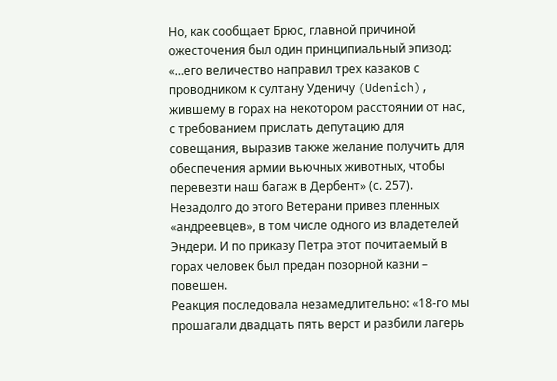Но, как сообщает Брюс, главной причиной ожесточения был один принципиальный эпизод: «…его величество направил трех казаков с проводником к султану Уденичу (Udenich), жившему в горах на некотором расстоянии от нас, с требованием прислать депутацию для совещания, выразив также желание получить для обеспечения армии вьючных животных, чтобы перевезти наш багаж в Дербент» (с. 257).
Незадолго до этого Ветерани привез пленных «андреевцев», в том числе одного из владетелей Эндери. И по приказу Петра этот почитаемый в горах человек был предан позорной казни – повешен.
Реакция последовала незамедлительно: «18-го мы прошагали двадцать пять верст и разбили лагерь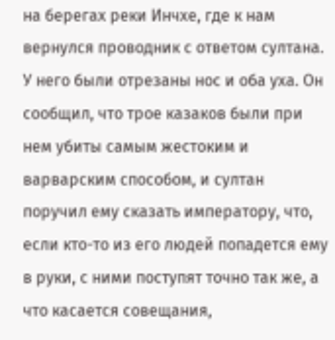на берегах реки Инчхе, где к нам вернулся проводник с ответом султана. У него были отрезаны нос и оба уха. Он сообщил, что трое казаков были при нем убиты самым жестоким и варварским способом, и султан поручил ему сказать императору, что, если кто-то из его людей попадется ему в руки, с ними поступят точно так же, а что касается совещания,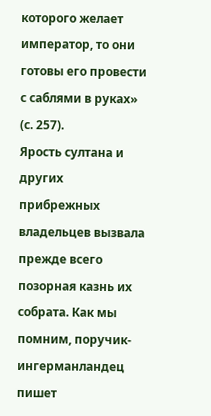которого желает император, то они готовы его провести с саблями в руках» (с. 257).
Ярость султана и других прибрежных владельцев вызвала прежде всего позорная казнь их собрата. Как мы помним, поручик-ингерманландец пишет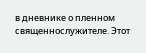в дневнике о пленном священнослужителе. Этот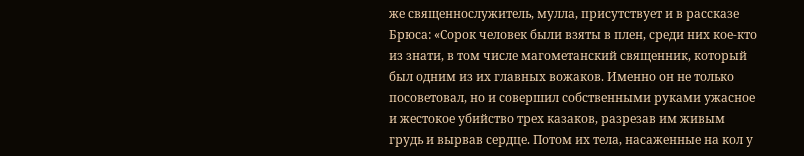же священнослужитель, мулла, присутствует и в рассказе Брюса: «Сорок человек были взяты в плен, среди них кое-кто из знати, в том числе магометанский священник, который был одним из их главных вожаков. Именно он не только посоветовал, но и совершил собственными руками ужасное и жестокое убийство трех казаков, разрезав им живым грудь и вырвав сердце. Потом их тела, насаженные на кол у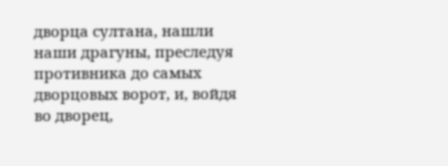дворца султана, нашли наши драгуны, преследуя противника до самых дворцовых ворот, и, войдя во дворец,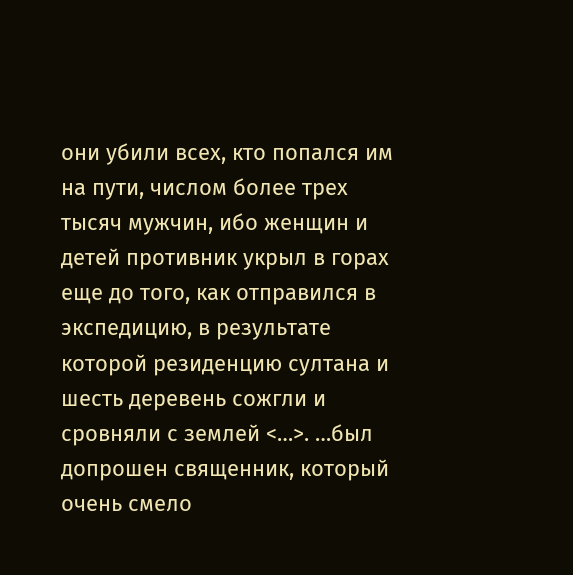они убили всех, кто попался им на пути, числом более трех тысяч мужчин, ибо женщин и детей противник укрыл в горах еще до того, как отправился в экспедицию, в результате которой резиденцию султана и шесть деревень сожгли и сровняли с землей <…>. …был допрошен священник, который очень смело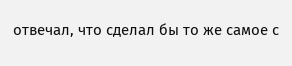отвечал, что сделал бы то же самое с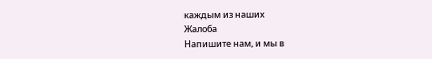каждым из наших
Жалоба
Напишите нам, и мы в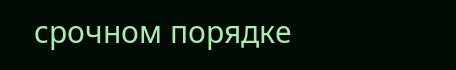срочном порядке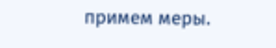примем меры.